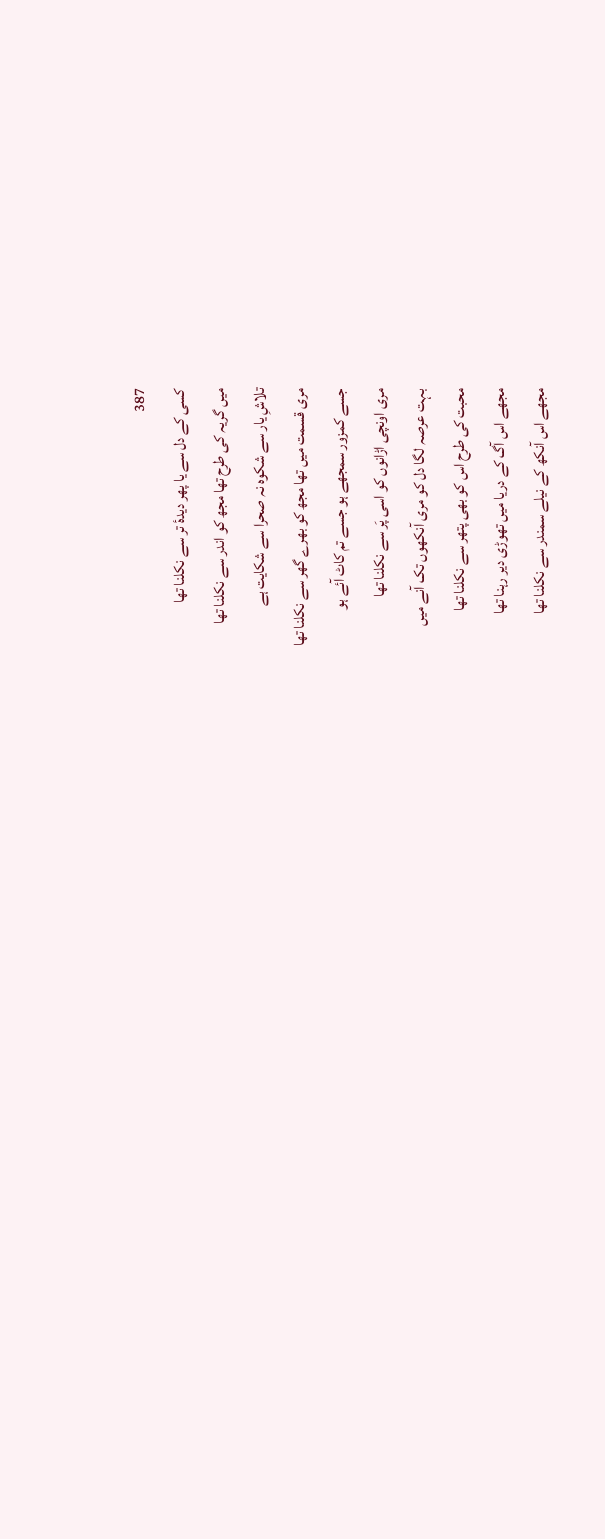387
کسی کے دل سے یا پھر دیدۂ تر سے نکلنا تھا
میں گریہ کی طرح تھا مجھ کو اندر سے نکلنا تھا
تلاشِ یار سے شکوہ نہ صحرا سے شکایت ہے
مری قسمت میں تھا مجھ کو بھرے گھر سے نکلنا تھا
جسے کمزور سمجھے ہو جسے تم کاٹ آئے ہو
مری اونچی اڑانوں کو اسی پَر سے نکلنا تھا
بہت عرصہ لگا دل کو مری آنکھوں تک آنے میں
محبت کی طرح اس کو بھی پتھر سے نکلنا تھا
مجھے اس آگ کے دریا میں تھوڑی دیر رہنا تھا
مجھے اس آنکھ کے نیلے سمندر سے نکلنا تھا